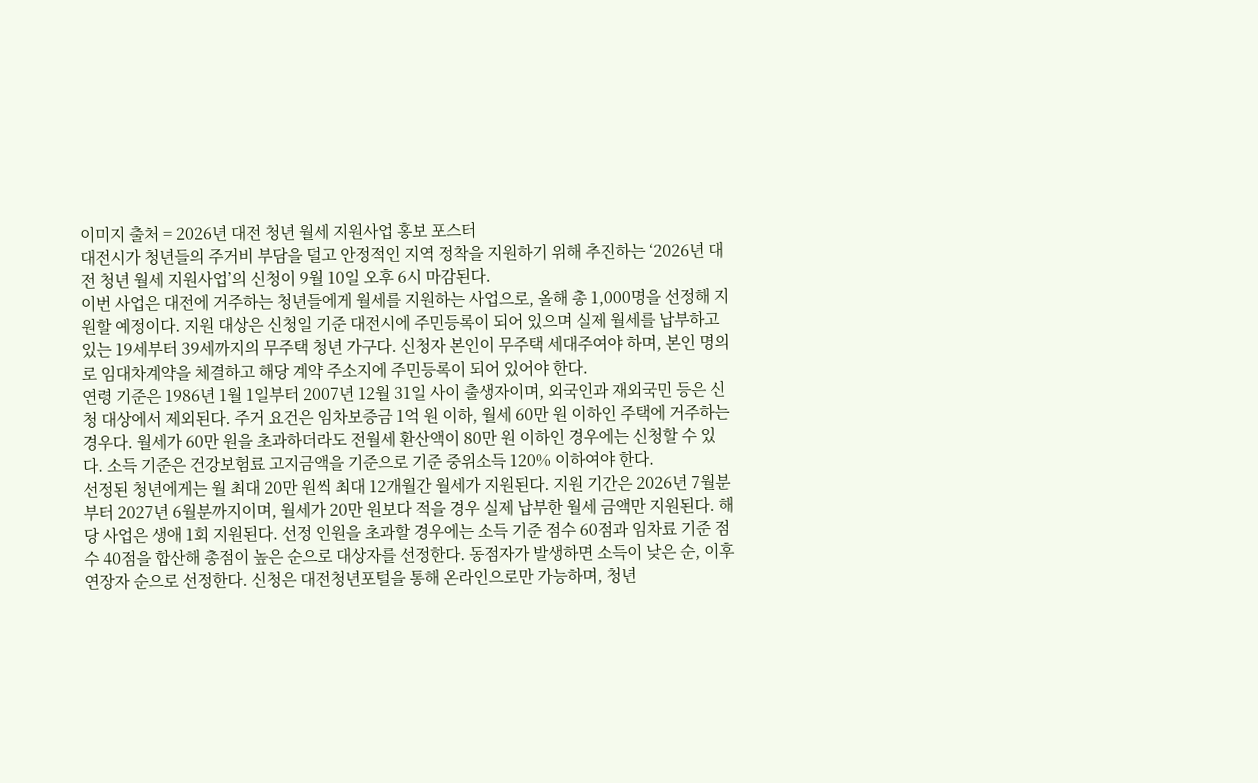이미지 출처 = 2026년 대전 청년 월세 지원사업 홍보 포스터
대전시가 청년들의 주거비 부담을 덜고 안정적인 지역 정착을 지원하기 위해 추진하는 ‘2026년 대전 청년 월세 지원사업’의 신청이 9월 10일 오후 6시 마감된다.
이번 사업은 대전에 거주하는 청년들에게 월세를 지원하는 사업으로, 올해 총 1,000명을 선정해 지원할 예정이다. 지원 대상은 신청일 기준 대전시에 주민등록이 되어 있으며 실제 월세를 납부하고 있는 19세부터 39세까지의 무주택 청년 가구다. 신청자 본인이 무주택 세대주여야 하며, 본인 명의로 임대차계약을 체결하고 해당 계약 주소지에 주민등록이 되어 있어야 한다.
연령 기준은 1986년 1월 1일부터 2007년 12월 31일 사이 출생자이며, 외국인과 재외국민 등은 신청 대상에서 제외된다. 주거 요건은 임차보증금 1억 원 이하, 월세 60만 원 이하인 주택에 거주하는 경우다. 월세가 60만 원을 초과하더라도 전월세 환산액이 80만 원 이하인 경우에는 신청할 수 있다. 소득 기준은 건강보험료 고지금액을 기준으로 기준 중위소득 120% 이하여야 한다.
선정된 청년에게는 월 최대 20만 원씩 최대 12개월간 월세가 지원된다. 지원 기간은 2026년 7월분부터 2027년 6월분까지이며, 월세가 20만 원보다 적을 경우 실제 납부한 월세 금액만 지원된다. 해당 사업은 생애 1회 지원된다. 선정 인원을 초과할 경우에는 소득 기준 점수 60점과 임차료 기준 점수 40점을 합산해 총점이 높은 순으로 대상자를 선정한다. 동점자가 발생하면 소득이 낮은 순, 이후 연장자 순으로 선정한다. 신청은 대전청년포털을 통해 온라인으로만 가능하며, 청년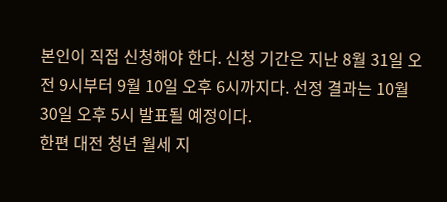본인이 직접 신청해야 한다. 신청 기간은 지난 8월 31일 오전 9시부터 9월 10일 오후 6시까지다. 선정 결과는 10월 30일 오후 5시 발표될 예정이다.
한편 대전 청년 월세 지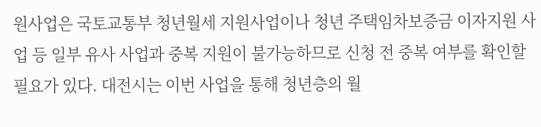원사업은 국토교통부 청년월세 지원사업이나 청년 주택임차보증금 이자지원 사업 등 일부 유사 사업과 중복 지원이 불가능하므로 신청 전 중복 여부를 확인할 필요가 있다. 대전시는 이번 사업을 통해 청년층의 월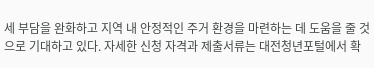세 부담을 완화하고 지역 내 안정적인 주거 환경을 마련하는 데 도움을 줄 것으로 기대하고 있다. 자세한 신청 자격과 제출서류는 대전청년포털에서 확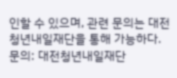인할 수 있으며, 관련 문의는 대전청년내일재단을 통해 가능하다.
문의: 대전청년내일재단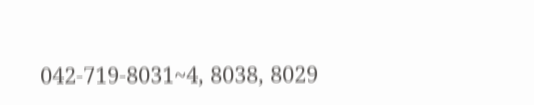042-719-8031~4, 8038, 8029